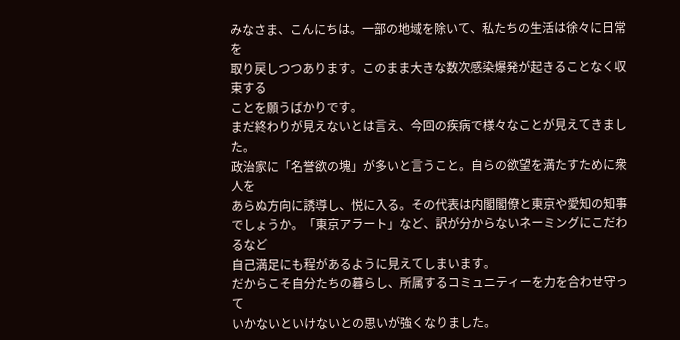みなさま、こんにちは。一部の地域を除いて、私たちの生活は徐々に日常を
取り戻しつつあります。このまま大きな数次感染爆発が起きることなく収束する
ことを願うばかりです。
まだ終わりが見えないとは言え、今回の疾病で様々なことが見えてきました。
政治家に「名誉欲の塊」が多いと言うこと。自らの欲望を満たすために衆人を
あらぬ方向に誘導し、悦に入る。その代表は内閣閣僚と東京や愛知の知事
でしょうか。「東京アラート」など、訳が分からないネーミングにこだわるなど
自己満足にも程があるように見えてしまいます。
だからこそ自分たちの暮らし、所属するコミュニティーを力を合わせ守って
いかないといけないとの思いが強くなりました。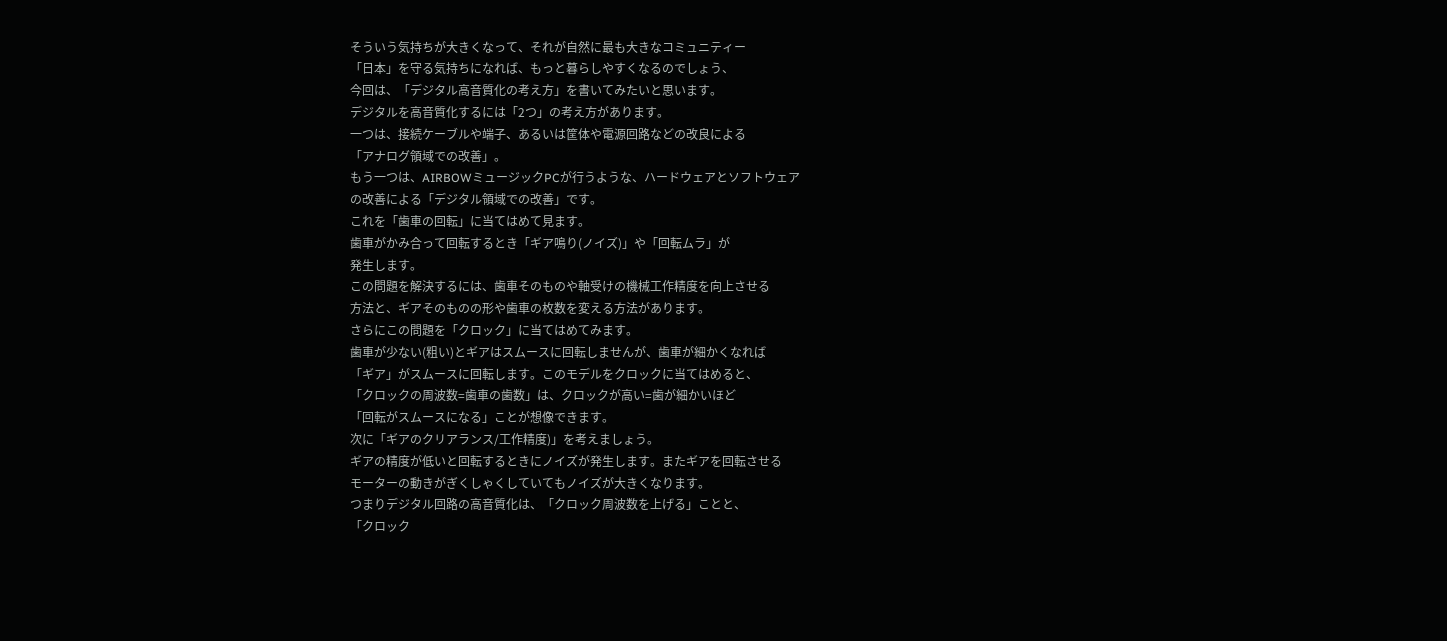そういう気持ちが大きくなって、それが自然に最も大きなコミュニティー
「日本」を守る気持ちになれば、もっと暮らしやすくなるのでしょう、
今回は、「デジタル高音質化の考え方」を書いてみたいと思います。
デジタルを高音質化するには「2つ」の考え方があります。
一つは、接続ケーブルや端子、あるいは筐体や電源回路などの改良による
「アナログ領域での改善」。
もう一つは、AIRBOWミュージックPCが行うような、ハードウェアとソフトウェア
の改善による「デジタル領域での改善」です。
これを「歯車の回転」に当てはめて見ます。
歯車がかみ合って回転するとき「ギア鳴り(ノイズ)」や「回転ムラ」が
発生します。
この問題を解決するには、歯車そのものや軸受けの機械工作精度を向上させる
方法と、ギアそのものの形や歯車の枚数を変える方法があります。
さらにこの問題を「クロック」に当てはめてみます。
歯車が少ない(粗い)とギアはスムースに回転しませんが、歯車が細かくなれば
「ギア」がスムースに回転します。このモデルをクロックに当てはめると、
「クロックの周波数=歯車の歯数」は、クロックが高い=歯が細かいほど
「回転がスムースになる」ことが想像できます。
次に「ギアのクリアランス/工作精度)」を考えましょう。
ギアの精度が低いと回転するときにノイズが発生します。またギアを回転させる
モーターの動きがぎくしゃくしていてもノイズが大きくなります。
つまりデジタル回路の高音質化は、「クロック周波数を上げる」ことと、
「クロック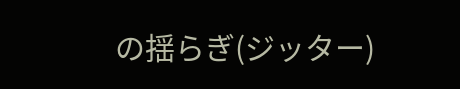の揺らぎ(ジッター)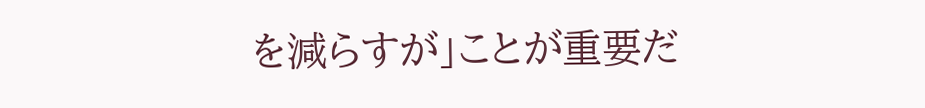を減らすが」ことが重要だ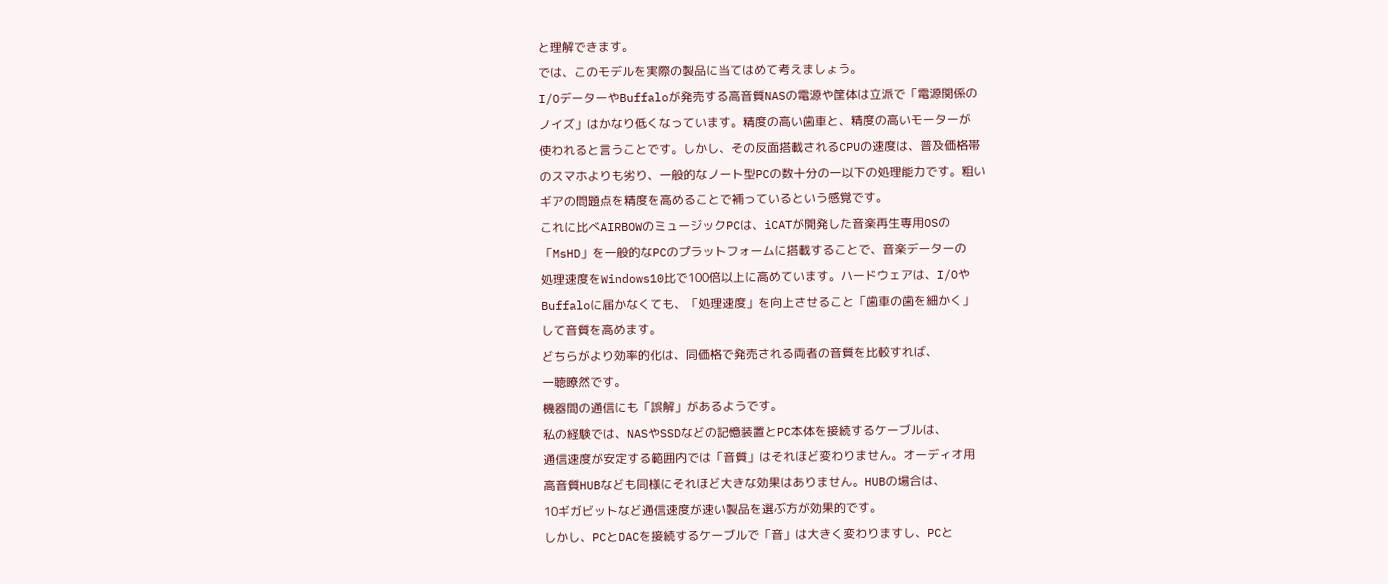と理解できます。
では、このモデルを実際の製品に当てはめて考えましょう。
I/OデーターやBuffaloが発売する高音質NASの電源や筐体は立派で「電源関係の
ノイズ」はかなり低くなっています。精度の高い歯車と、精度の高いモーターが
使われると言うことです。しかし、その反面搭載されるCPUの速度は、普及価格帯
のスマホよりも劣り、一般的なノート型PCの数十分の一以下の処理能力です。粗い
ギアの問題点を精度を高めることで補っているという感覚です。
これに比べAIRBOWのミュージックPCは、iCATが開発した音楽再生専用OSの
「MsHD」を一般的なPCのプラットフォームに搭載することで、音楽データーの
処理速度をWindows10比で100倍以上に高めています。ハードウェアは、I/Oや
Buffaloに届かなくても、「処理速度」を向上させること「歯車の歯を細かく」
して音質を高めます。
どちらがより効率的化は、同価格で発売される両者の音質を比較すれば、
一聴瞭然です。
機器間の通信にも「誤解」があるようです。
私の経験では、NASやSSDなどの記憶装置とPC本体を接続するケーブルは、
通信速度が安定する範囲内では「音質」はそれほど変わりません。オーディオ用
高音質HUBなども同様にそれほど大きな効果はありません。HUBの場合は、
10ギガビットなど通信速度が速い製品を選ぶ方が効果的です。
しかし、PCとDACを接続するケーブルで「音」は大きく変わりますし、PCと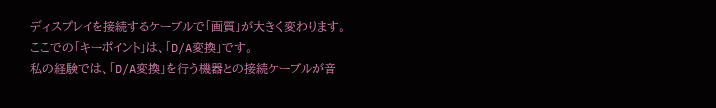ディスプレイを接続するケーブルで「画質」が大きく変わります。
ここでの「キーポイント」は、「D/A変換」です。
私の経験では、「D/A変換」を行う機器との接続ケーブルが音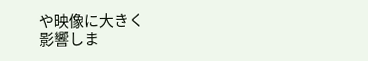や映像に大きく
影響しま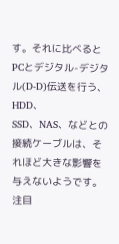す。それに比べるとPCとデジタル-デジタル(D-D)伝送を行う、HDD、
SSD、NAS、などとの接続ケーブルは、それほど大きな影響を与えないようです。
注目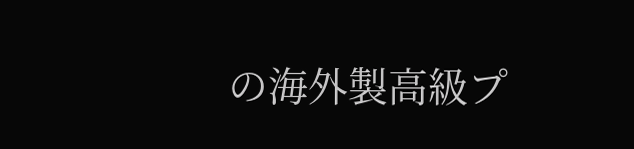の海外製高級プ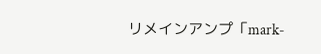リメインアンプ「mark-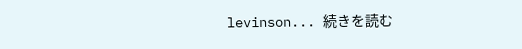levinson... 続きを読む